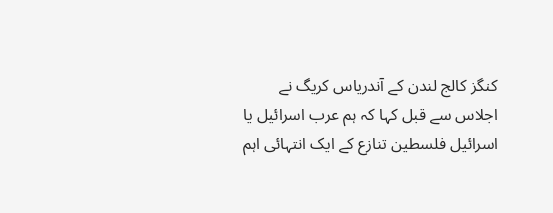کنگز کالج لندن کے آندریاس کریگ نے اجلاس سے قبل کہا کہ ہم عرب اسرائیل یا اسرائیل فلسطین تنازع کے ایک انتہائی اہم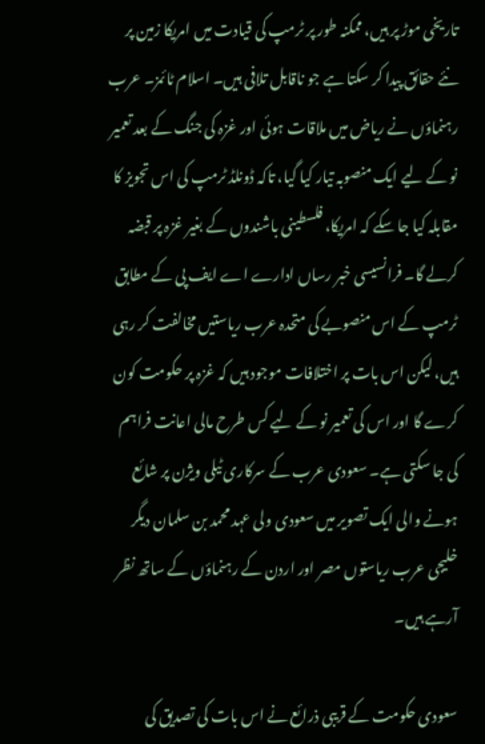تاریخی موڑ پر ہیں، ممکنہ طور پر ٹرمپ کی قیادت میں امریکا زمین پر نئے حقائق پیدا کر سکتا ہے جو ناقابل تلافی ہیں۔ اسلام ٹائمز۔ عرب رہنماؤں نے ریاض میں ملاقات ہوئی اور غزہ کی جنگ کے بعد تعمیر نو کے لیے ایک منصوبہ تیار کیا گیا، تاکہ ڈونلڈ ٹرمپ کی اس تجویز کا مقابلہ کیا جا سکے کہ امریکا، فلسطینی باشندوں کے بغیر غزہ پر قبضہ کرلے گا۔ فرانسیسی خبر رساں ادارے اے ایف پی کے مطابق ٹرمپ کے اس منصوبے کی متحدہ عرب ریاستیں مخالفت کر رہی ہیں، لیکن اس بات پر اختلافات موجود ہیں کہ غزہ پر حکومت کون کرے گا اور اس کی تعمیر نو کے لیے کس طرح مالی اعانت فراہم کی جا سکتی ہے۔ سعودی عرب کے سرکاری ٹیلی ویژن پر شائع ہونے والی ایک تصویر میں سعودی ولی عہد محمد بن سلمان دیگر خلیجی عرب ریاستوں مصر اور اردن کے رہنماؤں کے ساتھ نظر آرہے ہیں۔

سعودی حکومت کے قریبی ذرائع نے اس بات کی تصدیق کی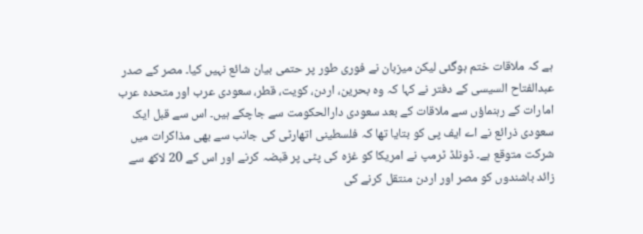ہے کہ ملاقات ختم ہوگئی لیکن میزبان نے فوری طور پر حتمی بیان شائع نہیں کیا۔ مصر کے صدر عبدالفتاح السیسی کے دفتر نے کہا کہ وہ بحرین، اردن، کویت، قطر، سعودی عرب اور متحدہ عرب امارات کے رہنماؤں سے ملاقات کے بعد سعودی دارالحکومت سے جاچکے ہیں۔ اس سے قبل ایک سعودی ذرائع نے اے ایف پی کو بتایا تھا کہ فلسطینی اتھارٹی کی جانب سے بھی مذاکرات میں شرکت متوقع ہے۔ ڈونلڈ ٹرمپ نے امریکا کو غزہ کی پٹی پر قبضہ کرنے اور اس کے 20 لاکھ سے زائد باشندوں کو مصر اور اردن منتقل کرنے کی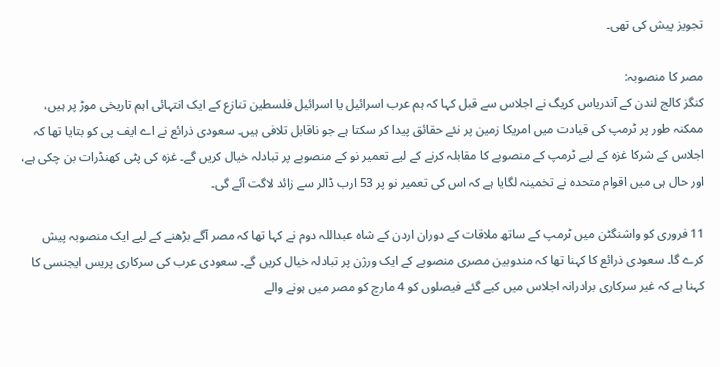تجویز پیش کی تھی۔

مصر کا منصوبہ:
کنگز کالج لندن کے آندریاس کریگ نے اجلاس سے قبل کہا کہ ہم عرب اسرائیل یا اسرائیل فلسطین تنازع کے ایک انتہائی اہم تاریخی موڑ پر ہیں، ممکنہ طور پر ٹرمپ کی قیادت میں امریکا زمین پر نئے حقائق پیدا کر سکتا ہے جو ناقابل تلافی ہیں۔ سعودی ذرائع نے اے ایف پی کو بتایا تھا کہ اجلاس کے شرکا غزہ کے لیے ٹرمپ کے منصوبے کا مقابلہ کرنے کے لیے تعمیر نو کے منصوبے پر تبادلہ خیال کریں گے۔ غزہ کی پٹی کھنڈرات بن چکی ہے، اور حال ہی میں اقوام متحدہ نے تخمینہ لگایا ہے کہ اس کی تعمیر نو پر 53 ارب ڈالر سے زائد لاگت آئے گی۔

11 فروری کو واشنگٹن میں ٹرمپ کے ساتھ ملاقات کے دوران اردن کے شاہ عبداللہ دوم نے کہا تھا کہ مصر آگے بڑھنے کے لیے ایک منصوبہ پیش کرے گا۔ سعودی ذرائع کا کہنا تھا کہ مندوبین مصری منصوبے کے ایک ورژن پر تبادلہ خیال کریں گے۔ سعودی عرب کی سرکاری پریس ایجنسی کا کہنا ہے کہ غیر سرکاری برادرانہ اجلاس میں کیے گئے فیصلوں کو 4 مارچ کو مصر میں ہونے والے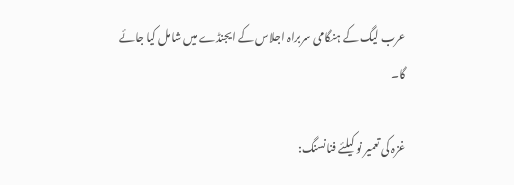عرب لیگ کے ہنگامی سربراہ اجلاس کے ایجنڈے میں شامل کیا جائے گا۔

غزہ کی تعمیر نو کیلئے فنانسنگ: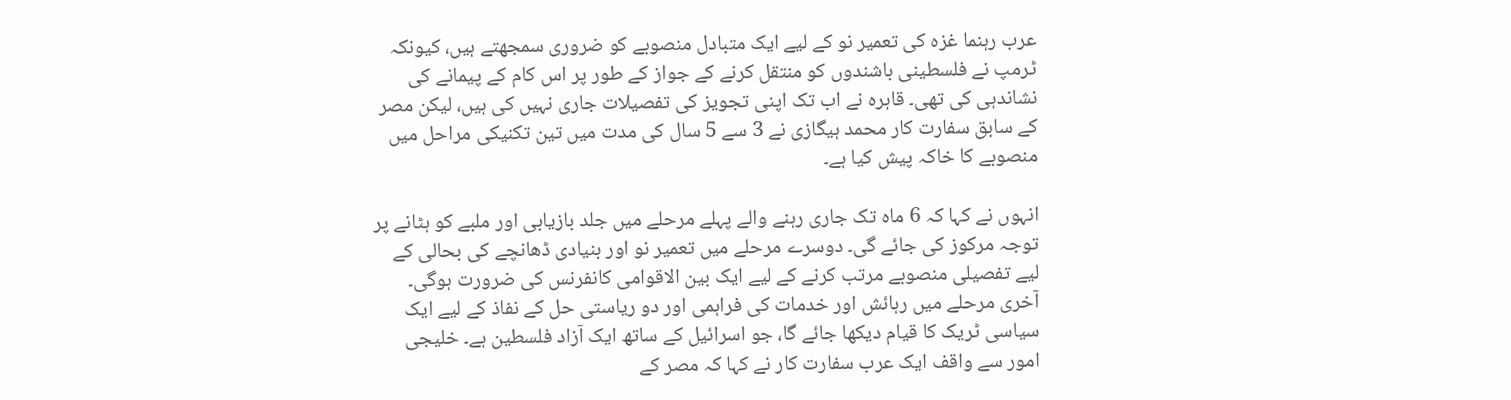عرب رہنما غزہ کی تعمیر نو کے لیے ایک متبادل منصوبے کو ضروری سمجھتے ہیں، کیونکہ ٹرمپ نے فلسطینی باشندوں کو منتقل کرنے کے جواز کے طور پر اس کام کے پیمانے کی نشاندہی کی تھی۔ قاہرہ نے اب تک اپنی تجویز کی تفصیلات جاری نہیں کی ہیں، لیکن مصر کے سابق سفارت کار محمد ہیگازی نے 3 سے 5 سال کی مدت میں تین تکنیکی مراحل میں منصوبے کا خاکہ پیش کیا ہے۔

انہوں نے کہا کہ 6 ماہ تک جاری رہنے والے پہلے مرحلے میں جلد بازیابی اور ملبے کو ہٹانے پر توجہ مرکوز کی جائے گی۔ دوسرے مرحلے میں تعمیر نو اور بنیادی ڈھانچے کی بحالی کے لیے تفصیلی منصوبے مرتب کرنے کے لیے ایک بین الاقوامی کانفرنس کی ضرورت ہوگی۔ آخری مرحلے میں رہائش اور خدمات کی فراہمی اور دو ریاستی حل کے نفاذ کے لیے ایک سیاسی ٹریک کا قیام دیکھا جائے گا، جو اسرائیل کے ساتھ ایک آزاد فلسطین ہے۔ خلیجی امور سے واقف ایک عرب سفارت کار نے کہا کہ مصر کے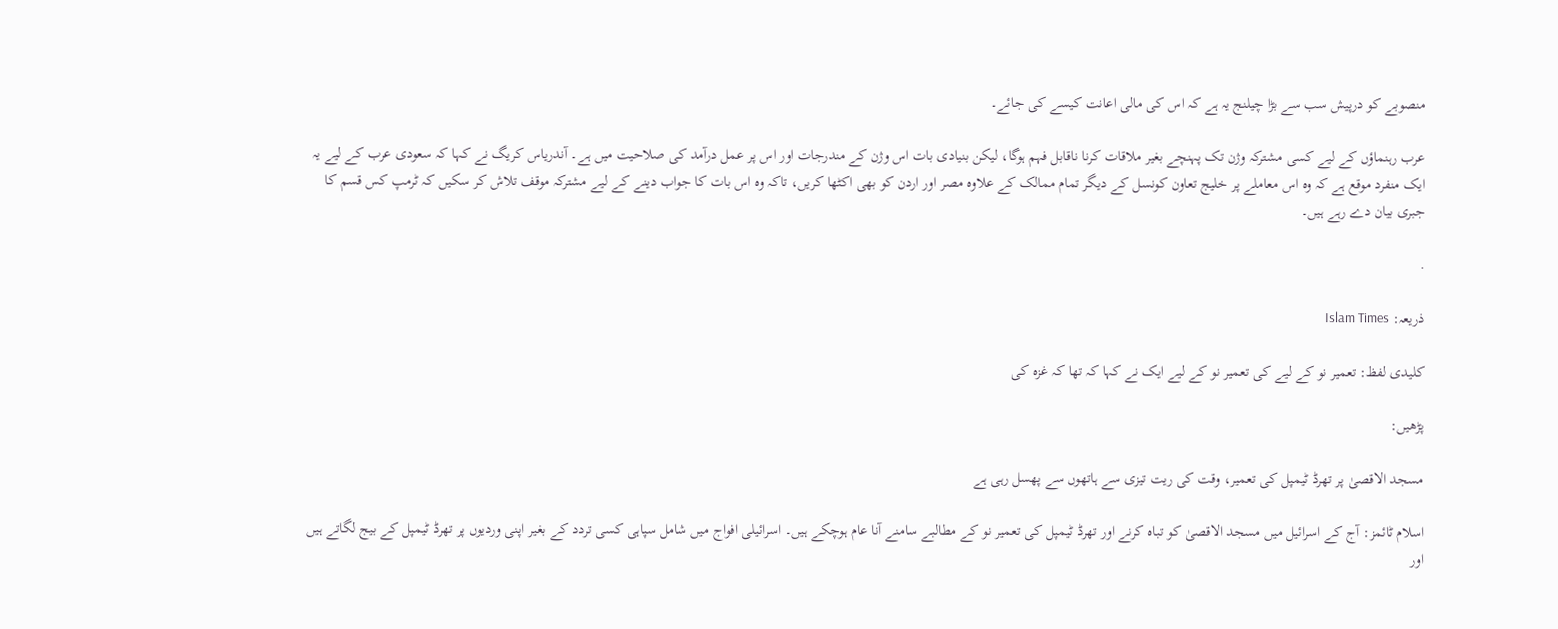منصوبے کو درپیش سب سے بڑا چیلنج یہ ہے کہ اس کی مالی اعانت کیسے کی جائے۔

عرب رہنماؤں کے لیے کسی مشترکہ وژن تک پہنچے بغیر ملاقات کرنا ناقابل فہم ہوگا، لیکن بنیادی بات اس وژن کے مندرجات اور اس پر عمل درآمد کی صلاحیت میں ہے۔ آندریاس کریگ نے کہا کہ سعودی عرب کے لیے یہ ایک منفرد موقع ہے کہ وہ اس معاملے پر خلیج تعاون کونسل کے دیگر تمام ممالک کے علاوہ مصر اور اردن کو بھی اکٹھا کریں، تاکہ وہ اس بات کا جواب دینے کے لیے مشترکہ موقف تلاش کر سکیں کہ ٹرمپ کس قسم کا جبری بیان دے رہے ہیں۔

.

ذریعہ: Islam Times

کلیدی لفظ: تعمیر نو کے لیے کی تعمیر نو کے لیے ایک نے کہا کہ تھا کہ غزہ کی

پڑھیں:

مسجد الاقصیٰ پر تھرڈ ٹیمپل کی تعمیر، وقت کی ریت تیزی سے ہاتھوں سے پھسل رہی ہے

اسلام ٹائمز: آج کے اسرائیل میں مسجد الاقصیٰ کو تباہ کرنے اور تھرڈ ٹیمپل کی تعمیر نو کے مطالبے سامنے آنا عام ہوچکے ہیں۔ اسرائیلی افواج میں شامل سپاہی کسی تردد کے بغیر اپنی وردیوں پر تھرڈ ٹیمپل کے بیج لگاتے ہیں اور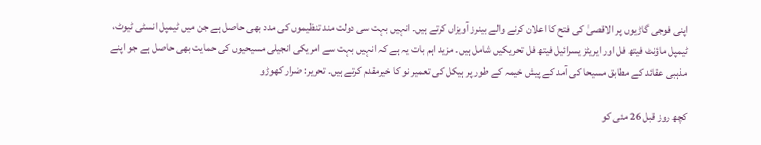اپنی فوجی گاڑیوں پر الاقصیٰ کی فتح کا اعلان کرنے والے بینرز آویزاں کرتے ہیں۔ انہیں بہت سی دولت مند تنظیموں کی مدد بھی حاصل ہے جن میں ٹیمپل انسٹی ٹیوٹ، ٹیمپل ماؤنٹ فیتھ فل اور ایریٹز یسرائیل فیتھ فل تحریکیں شامل ہیں۔ مزید اہم بات یہ ہے کہ انہیں بہت سے امریکی انجیلی مسیحیوں کی حمایت بھی حاصل ہے جو اپنے مذہبی عقائد کے مطابق مسیحا کی آمد کے پیش خیمہ کے طور پر ہیکل کی تعمیر نو کا خیرمقدم کرتے ہیں۔ تحریر: ضرار کھوڑو

کچھ روز قبل 26 مئی کو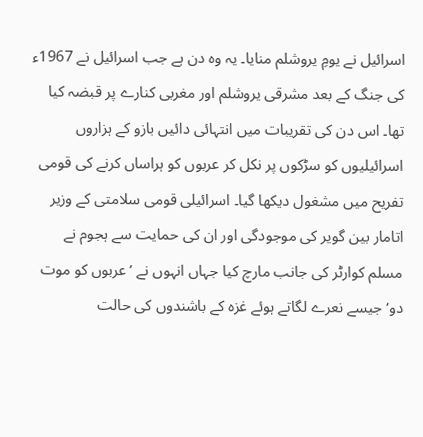اسرائیل نے یومِ یروشلم منایا۔ یہ وہ دن ہے جب اسرائیل نے 1967ء کی جنگ کے بعد مشرقی یروشلم اور مغربی کنارے پر قبضہ کیا تھا۔ اس دن کی تقریبات میں انتہائی دائیں بازو کے ہزاروں اسرائیلیوں کو سڑکوں پر نکل کر عربوں کو ہراساں کرنے کی قومی تفریح میں مشغول دیکھا گیا۔ اسرائیلی قومی سلامتی کے وزیر اتامار بین گویر کی موجودگی اور ان کی حمایت سے ہجوم نے مسلم کوارٹر کی جانب مارچ کیا جہاں انہوں نے ’عربوں کو موت دو‘ جیسے نعرے لگاتے ہوئے غزہ کے باشندوں کی حالت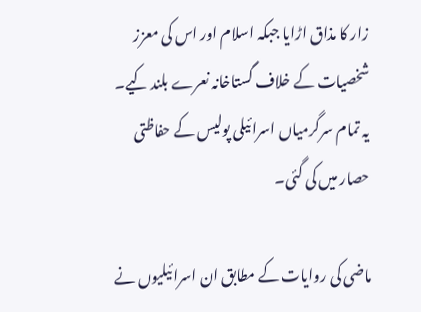زار کا مذاق اڑایا جبکہ اسلام اور اس کی معزز شخصیات کے خلاف گستاخانہ نعرے بلند کیے۔ یہ تمام سرگرمیاں اسرائیلی پولیس کے حفاظتی حصار میں کی گئی۔

ماضی کی روایات کے مطابق ان اسرائیلیوں نے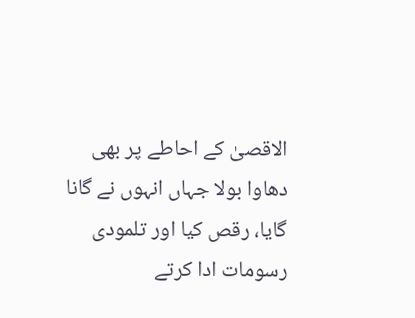الاقصیٰ کے احاطے پر بھی دھاوا بولا جہاں انہوں نے گانا گایا، رقص کیا اور تلمودی رسومات ادا کرتے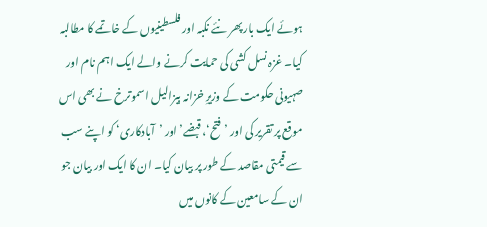ہوئے ایک بار پھر نئے نکبہ اور فلسطینیوں کے خاتمے کا مطالبہ کیا۔ غزہ نسل کشی کی حمایت کرنے والے ایک اہم نام اور صہیونی حکومت کے وزیرِ خزانہ بیزالیل اسموترخ نے بھی اس موقع پر تقریر کی اور ’فتح‘، قبضے’ اور ’آبادکاری‘ کو اپنے سب سے قیمتی مقاصد کے طور پر بیان کیا۔ ان کا ایک اور بیان جو ان کے سامعین کے کانوں میں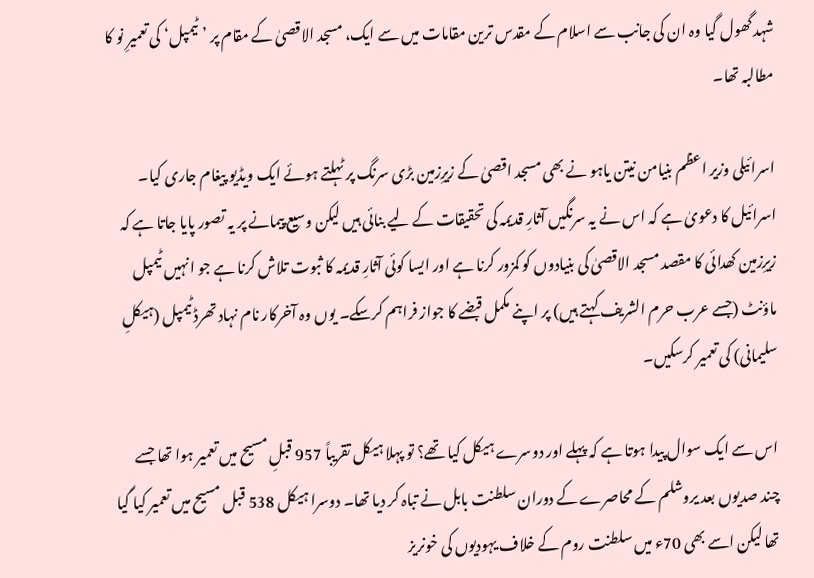شہد گھول گیا وہ ان کی جانب سے اسلام کے مقدس ترین مقامات میں سے ایک، مسجد الاقصیٰ کے مقام پر ’ٹیمپل‘ کی تعمیرِ نو کا مطالبہ تھا۔

اسرائیلی وزیر اعظم بنیامن نیتن یاہو نے بھی مسجد اقصیٰ کے زیرِزمین بڑی سرنگ پر ٹہلتے ہوئے ایک ویڈیو پیغام جاری کیا۔ اسرائیل کا دعویٰ ہے کہ اس نے یہ سرنگیں آثارِ قدیمہ کی تحقیقات کے لیے بنائی ہیں لیکن وسیع پیمانے پر یہ تصور پایا جاتا ہے کہ زیرِزمین کھدائی کا مقصد مسجد الاقصیٰ کی بنیادوں کو کمزور کرنا ہے اور ایسا کوئی آثارِ قدیمہ کا ثبوت تلاش کرنا ہے جو انہیں ٹیمپل ماؤنٹ (جسے عرب حرم الشریف کہتے ہیں) پر اپنے مکمل قبضے کا جواز فراہم کرسکے۔ یوں وہ آخرکار نام نہاد تھرڈ ٹیمپل (ہیکلِ سلیمانی) کی تعمیر کرسکیں۔

اس سے ایک سوال پیدا ہوتا ہے کہ پہلے اور دوسرے ہیکل کیا تھے؟ تو پہلا ہیکل تقریباً 957 قبلِ مسیح میں تعمیر ہوا تھا جسے چند صدیوں بعد یروشلم کے محاصرے کے دوران سلطنت بابل نے تباہ کر دیا تھا۔ دوسرا ہیکل 538 قبل مسیح میں تعمیر کیا گیا تھا لیکن اسے بھی 70ء میں سلطنت روم کے خلاف یہودیوں کی خونریز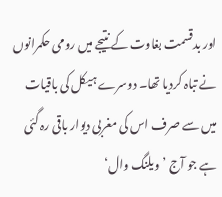اور بدقسمت بغاوت کے نتیجے میں رومی حکمرانوں نے تباہ کردیا تھا۔ دوسرے ہیکل کی باقیات میں سے صرف اس کی مغربی دیوار باقی رہ گئی ہے جو آج ’ویلنگ وال‘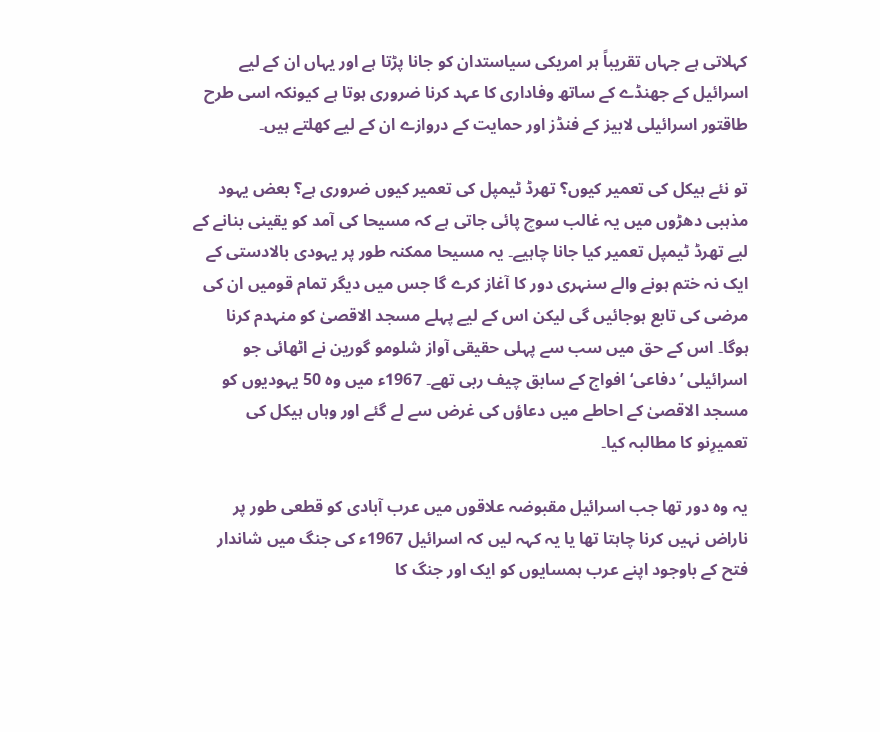کہلاتی ہے جہاں تقریباً ہر امریکی سیاستدان کو جانا پڑتا ہے اور یہاں ان کے لیے اسرائیل کے جھنڈے کے ساتھ وفاداری کا عہد کرنا ضروری ہوتا ہے کیونکہ اسی طرح طاقتور اسرائیلی لابیز کے فنڈز اور حمایت کے دروازے ان کے لیے کھلتے ہیں۔

تو نئے ہیکل کی تعمیر کیوں؟ تھرڈ ٹیمپل کی تعمیر کیوں ضروری ہے؟ بعض یہود مذہبی دھڑوں میں یہ غالب سوچ پائی جاتی ہے کہ مسیحا کی آمد کو یقینی بنانے کے لیے تھرڈ ٹیمپل تعمیر کیا جانا چاہیے۔ یہ مسیحا ممکنہ طور پر یہودی بالادستی کے ایک نہ ختم ہونے والے سنہری دور کا آغاز کرے گا جس میں دیگر تمام قومیں ان کی مرضی کی تابع ہوجائیں گی لیکن اس کے لیے پہلے مسجد الاقصیٰ کو منہدم کرنا ہوگا۔ اس کے حق میں سب سے پہلی حقیقی آواز شلومو گورین نے اٹھائی جو اسرائیلی ’دفاعی‘ افواج کے سابق چیف ربی تھے۔ 1967ء میں وہ 50 یہودیوں کو مسجد الاقصیٰ کے احاطے میں دعاؤں کی غرض سے لے گئے اور وہاں ہیکل کی تعمیرِنو کا مطالبہ کیا۔

یہ وہ دور تھا جب اسرائیل مقبوضہ علاقوں میں عرب آبادی کو قطعی طور پر ناراض نہیں کرنا چاہتا تھا یا یہ کہہ لیں کہ اسرائیل 1967ء کی جنگ میں شاندار فتح کے باوجود اپنے عرب ہمسایوں کو ایک اور جنگ کا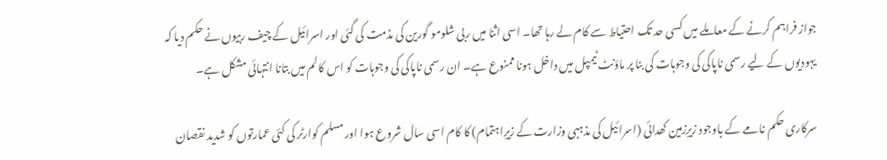جواز فراہم کرنے کے معاملے میں کسی حد تک احتیاط سے کام لے رہا تھا۔ اسی اثنا میں ربی شلومو گورین کی مذمت کی گئی اور اسرائیل کے چیف ربیوں نے حکم دیا کہ یہودیوں کے لیے رسمی ناپاکی کی وجوہات کی بنا پر ماؤنٹ ٹیمپل میں داخل ہونا ممنوع ہے۔ ان رسمی ناپاکی کی وجوہات کو اس کالم میں بتانا انتہائی مشکل ہے۔

سرکاری حکم نامے کے باوجود زیرِزمین کھدائی (اسرائیل کی مذہبی وزارت کے زیرِاہتمام) کا کام اسی سال شروع ہوا اور مسلم کوارٹر کی کئی عمارتوں کو شدید نقصان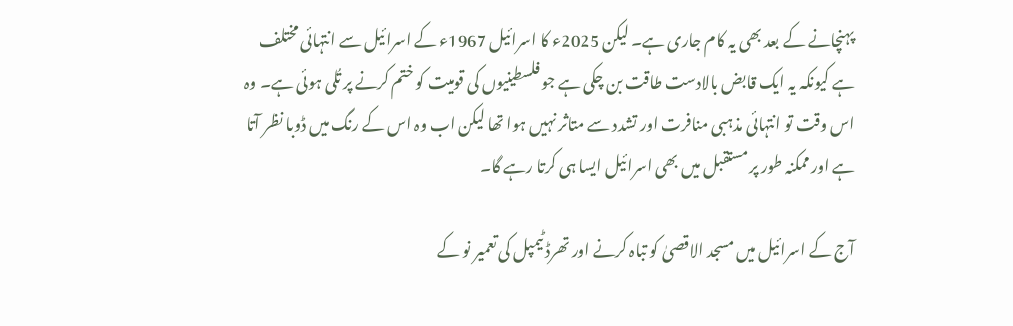پہنچانے کے بعد بھی یہ کام جاری ہے۔ لیکن 2025ء کا اسرائیل 1967ء کے اسرائیل سے انتہائی مختلف ہے کیونکہ یہ ایک قابض بالادست طاقت بن چکی ہے جو فلسطینیوں کی قومیت کو ختم کرنے پر تُلی ہوئی ہے۔ وہ اس وقت تو انتہائی مذہبی منافرت اور تشدد سے متاثر نہیں ہوا تھا لیکن اب وہ اس کے رنگ میں ڈوبا نظر آتا ہے اور ممکنہ طور پر مستقبل میں بھی اسرائیل ایسا ہی کرتا رہے گا۔

آج کے اسرائیل میں مسجد الاقصیٰ کو تباہ کرنے اور تھرڈ ٹیمپل کی تعمیر نو کے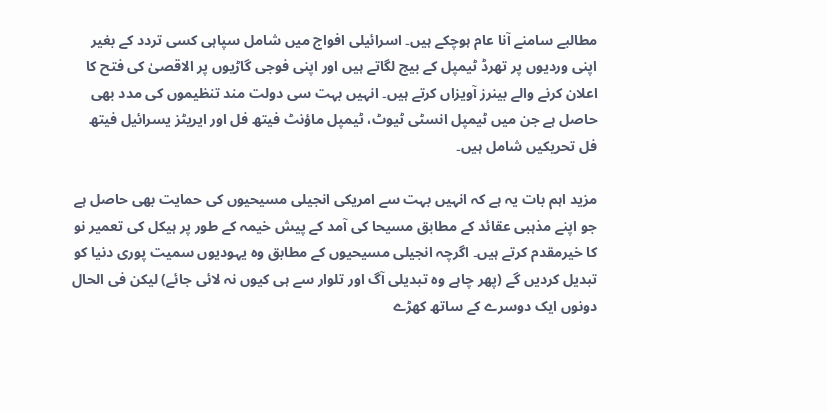مطالبے سامنے آنا عام ہوچکے ہیں۔ اسرائیلی افواج میں شامل سپاہی کسی تردد کے بغیر اپنی وردیوں پر تھرڈ ٹیمپل کے بیج لگاتے ہیں اور اپنی فوجی گاڑیوں پر الاقصیٰ کی فتح کا اعلان کرنے والے بینرز آویزاں کرتے ہیں۔ انہیں بہت سی دولت مند تنظیموں کی مدد بھی حاصل ہے جن میں ٹیمپل انسٹی ٹیوٹ، ٹیمپل ماؤنٹ فیتھ فل اور ایریٹز یسرائیل فیتھ فل تحریکیں شامل ہیں۔

مزید اہم بات یہ ہے کہ انہیں بہت سے امریکی انجیلی مسیحیوں کی حمایت بھی حاصل ہے جو اپنے مذہبی عقائد کے مطابق مسیحا کی آمد کے پیش خیمہ کے طور پر ہیکل کی تعمیر نو کا خیرمقدم کرتے ہیں۔ اگرچہ انجیلی مسیحیوں کے مطابق وہ یہودیوں سمیت پوری دنیا کو تبدیل کردیں گے (پھر چاہے وہ تبدیلی آگ اور تلوار سے ہی کیوں نہ لائی جائے) لیکن فی الحال دونوں ایک دوسرے کے ساتھ کھڑے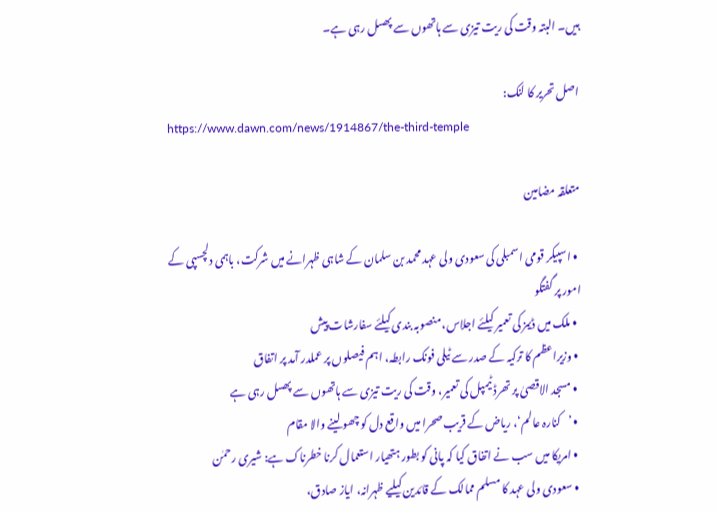ہیں۔ البتہ وقت کی ریت تیزی سے ہاتھوں سے پھسل رہی ہے۔

اصل تحریر کا لنک:
https://www.dawn.com/news/1914867/the-third-temple

متعلقہ مضامین

  • اسپیکر قومی اسمبلی کی سعودی ولی عہد محمد بن سلمان کے شاہی ظہرانے میں شرکت، باہمی دلچسپی کے امور پر گفتگو
  • ملک میں ڈیمز کی تعمیر کیلئے اجلاس، منصوبہ بندی کیلئے سفارشات پیش
  • وزیراعظم کا ترکیہ کے صدر سے ٹیلی فونک رابطہ، اہم فیصلوں پر عملدر آمد پر اتفاق
  • مسجد الاقصیٰ پر تھرڈ ٹیمپل کی تعمیر، وقت کی ریت تیزی سے ہاتھوں سے پھسل رہی ہے
  • ’کنارہ عالم‘، ریاض کے قریب صحرا میں واقع دل کو چھو لینے والا مقام
  • امریکا میں سب نے اتفاق کیا کہ پانی کو بطور ہتھیار استعمال کرنا خطرناک ہے: شیری رحمٰن
  • سعودی ولی عہد کا مسلم ممالک کے قائدین کیلیے ظہرانہ، ایاز صادق،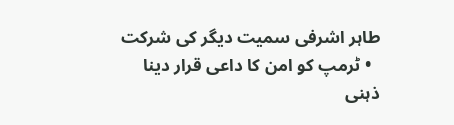طاہر اشرفی سمیت دیگر کی شرکت
  • ٹرمپ کو امن کا داعی قرار دینا ذہنی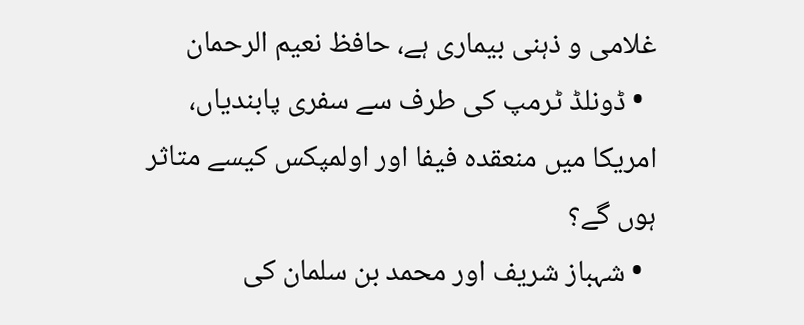غلامی و ذہنی بیماری ہے، حافظ نعیم الرحمان
  • ڈونلڈ ٹرمپ کی طرف سے سفری پابندیاں، امریکا میں منعقدہ فیفا اور اولمپکس کیسے متاثر ہوں گے؟
  • شہباز شریف اور محمد بن سلمان کی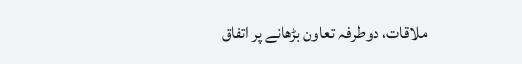ملاقات، دوطرفہ تعاون بڑھانے پر اتفاق